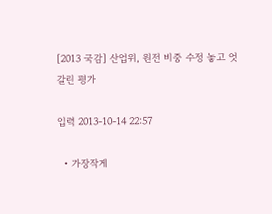[2013 국감] 산업위, 원전 비중 수정 놓고 엇갈린 평가

입력 2013-10-14 22:57

  • 가장작게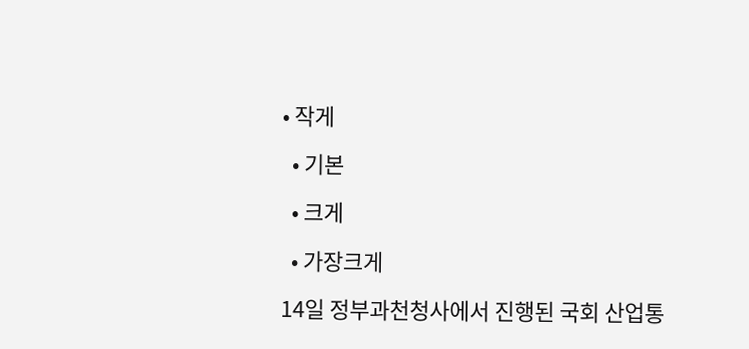• 작게

  • 기본

  • 크게

  • 가장크게

14일 정부과천청사에서 진행된 국회 산업통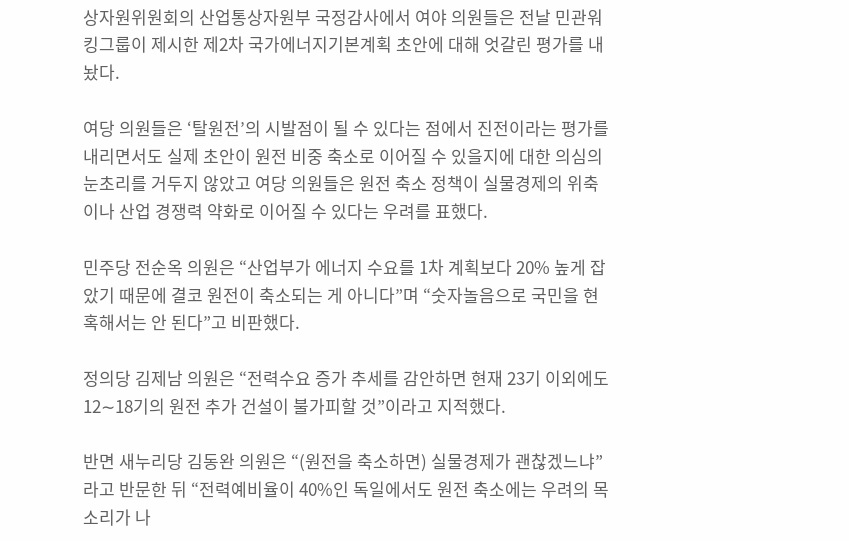상자원위원회의 산업통상자원부 국정감사에서 여야 의원들은 전날 민관워킹그룹이 제시한 제2차 국가에너지기본계획 초안에 대해 엇갈린 평가를 내놨다.

여당 의원들은 ‘탈원전’의 시발점이 될 수 있다는 점에서 진전이라는 평가를 내리면서도 실제 초안이 원전 비중 축소로 이어질 수 있을지에 대한 의심의 눈초리를 거두지 않았고 여당 의원들은 원전 축소 정책이 실물경제의 위축이나 산업 경쟁력 약화로 이어질 수 있다는 우려를 표했다.

민주당 전순옥 의원은 “산업부가 에너지 수요를 1차 계획보다 20% 높게 잡았기 때문에 결코 원전이 축소되는 게 아니다”며 “숫자놀음으로 국민을 현혹해서는 안 된다”고 비판했다.

정의당 김제남 의원은 “전력수요 증가 추세를 감안하면 현재 23기 이외에도 12∼18기의 원전 추가 건설이 불가피할 것”이라고 지적했다.

반면 새누리당 김동완 의원은 “(원전을 축소하면) 실물경제가 괜찮겠느냐”라고 반문한 뒤 “전력예비율이 40%인 독일에서도 원전 축소에는 우려의 목소리가 나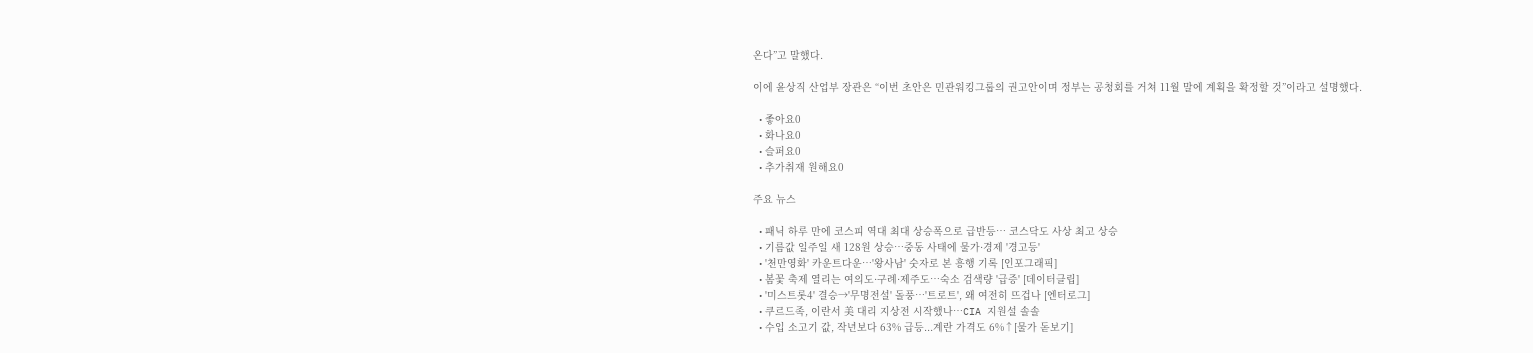온다”고 말했다.

이에 윤상직 산업부 장관은 “이번 초안은 민관워킹그룹의 권고안이며 정부는 공청회를 거쳐 11월 말에 계획을 확정할 것”이라고 설명했다.

  • 좋아요0
  • 화나요0
  • 슬퍼요0
  • 추가취재 원해요0

주요 뉴스

  • 패닉 하루 만에 코스피 역대 최대 상승폭으로 급반등⋯ 코스닥도 사상 최고 상승
  • 기름값 일주일 새 128원 상승…중동 사태에 물가·경제 '경고등'
  • '천만영화' 카운트다운…'왕사남' 숫자로 본 흥행 기록 [인포그래픽]
  • 봄꽃 축제 열리는 여의도·구례·제주도…숙소 검색량 '급증' [데이터클립]
  • '미스트롯4' 결승→'무명전설' 돌풍⋯'트로트', 왜 여전히 뜨겁나 [엔터로그]
  • 쿠르드족, 이란서 美 대리 지상전 시작했나…CIA 지원설 솔솔
  • 수입 소고기 값, 작년보다 63% 급등...계란 가격도 6%↑[물가 돋보기]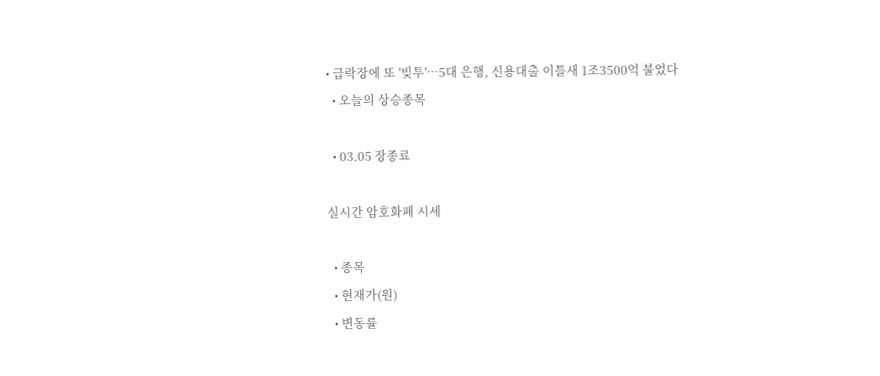• 급락장에 또 '빚투'…5대 은행, 신용대출 이틀새 1조3500억 불었다
  • 오늘의 상승종목

  • 03.05 장종료

실시간 암호화폐 시세

  • 종목
  • 현재가(원)
  • 변동률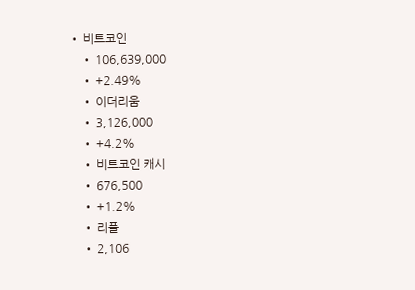• 비트코인
    • 106,639,000
    • +2.49%
    • 이더리움
    • 3,126,000
    • +4.2%
    • 비트코인 캐시
    • 676,500
    • +1.2%
    • 리플
    • 2,106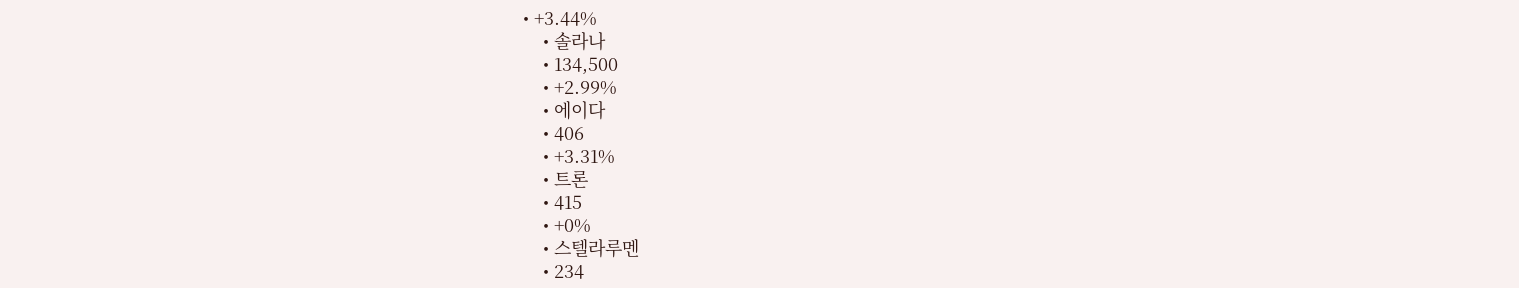• +3.44%
    • 솔라나
    • 134,500
    • +2.99%
    • 에이다
    • 406
    • +3.31%
    • 트론
    • 415
    • +0%
    • 스텔라루멘
    • 234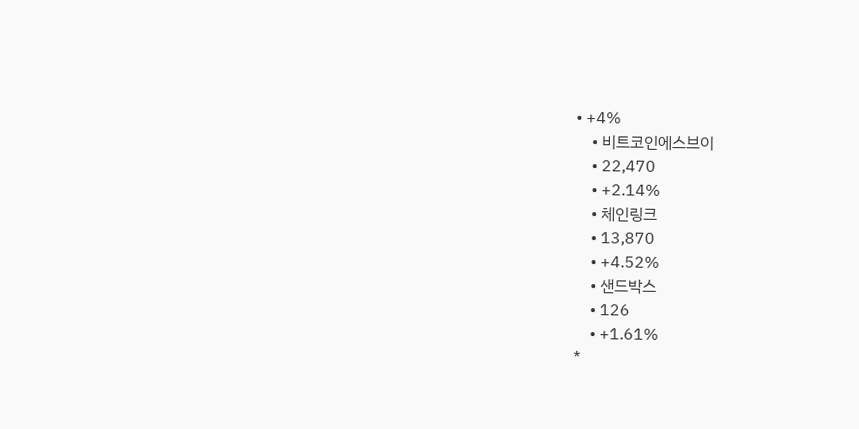• +4%
    • 비트코인에스브이
    • 22,470
    • +2.14%
    • 체인링크
    • 13,870
    • +4.52%
    • 샌드박스
    • 126
    • +1.61%
*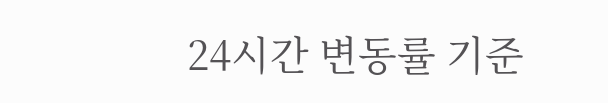24시간 변동률 기준